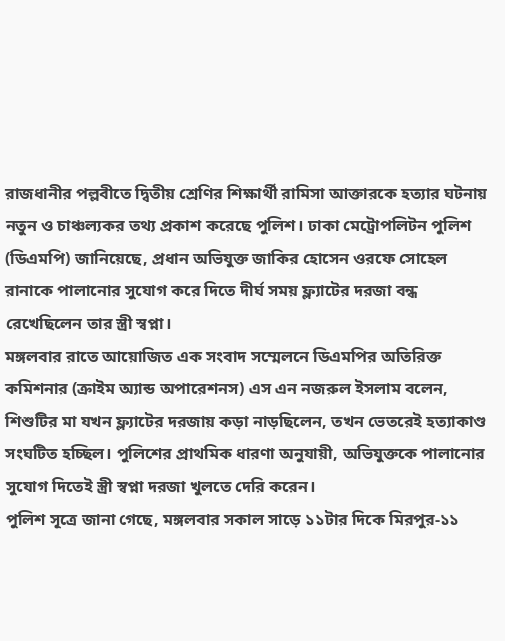রাজধানীর পল্লবীতে দ্বিতীয় শ্রেণির শিক্ষার্থী রামিসা আক্তারকে হত্যার ঘটনায় নতুন ও চাঞ্চল্যকর তথ্য প্রকাশ করেছে পুলিশ। ঢাকা মেট্রোপলিটন পুলিশ (ডিএমপি) জানিয়েছে, প্রধান অভিযুক্ত জাকির হোসেন ওরফে সোহেল রানাকে পালানোর সুযোগ করে দিতে দীর্ঘ সময় ফ্ল্যাটের দরজা বন্ধ রেখেছিলেন তার স্ত্রী স্বপ্না।
মঙ্গলবার রাতে আয়োজিত এক সংবাদ সম্মেলনে ডিএমপির অতিরিক্ত কমিশনার (ক্রাইম অ্যান্ড অপারেশনস) এস এন নজরুল ইসলাম বলেন, শিশুটির মা যখন ফ্ল্যাটের দরজায় কড়া নাড়ছিলেন, তখন ভেতরেই হত্যাকাণ্ড সংঘটিত হচ্ছিল। পুলিশের প্রাথমিক ধারণা অনুযায়ী, অভিযুক্তকে পালানোর সুযোগ দিতেই স্ত্রী স্বপ্না দরজা খুলতে দেরি করেন।
পুলিশ সূত্রে জানা গেছে, মঙ্গলবার সকাল সাড়ে ১১টার দিকে মিরপুর-১১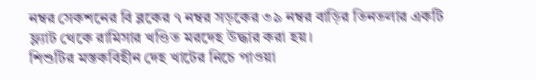নম্বর সেকশনের বি ব্লকের ৭ নম্বর সড়কের ৩৯ নম্বর বাড়ির তিনতলার একটি ফ্ল্যাট থেকে রামিসার খণ্ডিত মরদেহ উদ্ধার করা হয়।
শিশুটির মস্তকবিহীন দেহ খাটের নিচে পাওয়া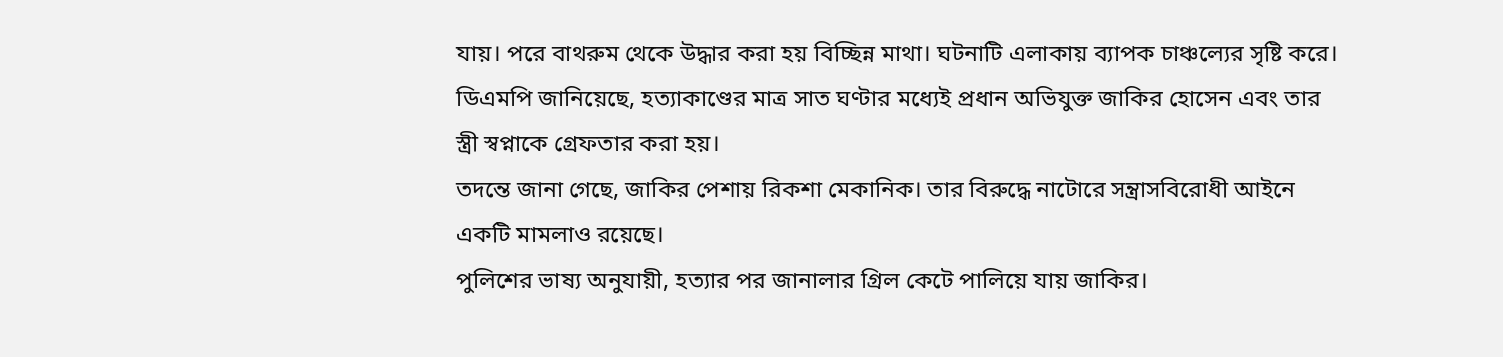যায়। পরে বাথরুম থেকে উদ্ধার করা হয় বিচ্ছিন্ন মাথা। ঘটনাটি এলাকায় ব্যাপক চাঞ্চল্যের সৃষ্টি করে।
ডিএমপি জানিয়েছে, হত্যাকাণ্ডের মাত্র সাত ঘণ্টার মধ্যেই প্রধান অভিযুক্ত জাকির হোসেন এবং তার স্ত্রী স্বপ্নাকে গ্রেফতার করা হয়।
তদন্তে জানা গেছে, জাকির পেশায় রিকশা মেকানিক। তার বিরুদ্ধে নাটোরে সন্ত্রাসবিরোধী আইনে একটি মামলাও রয়েছে।
পুলিশের ভাষ্য অনুযায়ী, হত্যার পর জানালার গ্রিল কেটে পালিয়ে যায় জাকির।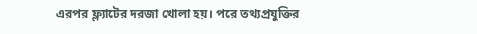এরপর ফ্ল্যাটের দরজা খোলা হয়। পরে তথ্যপ্রযুক্তির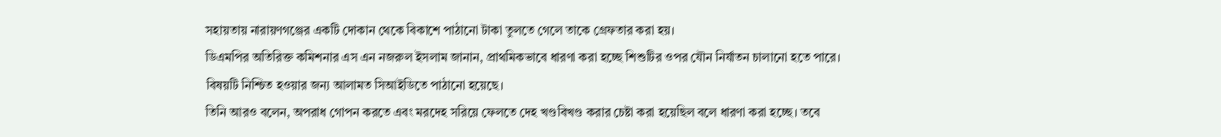সহায়তায় নারায়ণগঞ্জের একটি দোকান থেকে বিকাশে পাঠানো টাকা তুলতে গেলে তাকে গ্রেফতার করা হয়।
ডিএমপির অতিরিক্ত কমিশনার এস এন নজরুল ইসলাম জানান, প্রাথমিকভাবে ধারণা করা হচ্ছে শিশুটির ওপর যৌন নির্যাতন চালানো হতে পারে। বিষয়টি নিশ্চিত হওয়ার জন্য আলামত সিআইডিতে পাঠানো হয়েছে।
তিনি আরও বলেন, অপরাধ গোপন করতে এবং মরদেহ সরিয়ে ফেলতে দেহ খণ্ডবিখণ্ড করার চেষ্টা করা হয়েছিল বলে ধারণা করা হচ্ছে। তবে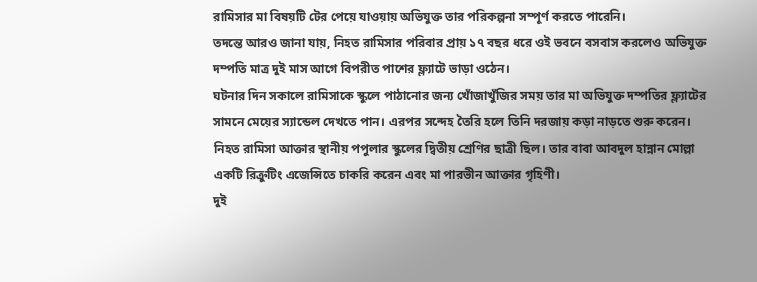রামিসার মা বিষয়টি টের পেয়ে যাওয়ায় অভিযুক্ত তার পরিকল্পনা সম্পূর্ণ করতে পারেনি।
তদন্তে আরও জানা যায়, নিহত রামিসার পরিবার প্রায় ১৭ বছর ধরে ওই ভবনে বসবাস করলেও অভিযুক্ত দম্পতি মাত্র দুই মাস আগে বিপরীত পাশের ফ্ল্যাটে ভাড়া ওঠেন।
ঘটনার দিন সকালে রামিসাকে স্কুলে পাঠানোর জন্য খোঁজাখুঁজির সময় তার মা অভিযুক্ত দম্পতির ফ্ল্যাটের সামনে মেয়ের স্যান্ডেল দেখতে পান। এরপর সন্দেহ তৈরি হলে তিনি দরজায় কড়া নাড়তে শুরু করেন।
নিহত রামিসা আক্তার স্থানীয় পপুলার স্কুলের দ্বিতীয় শ্রেণির ছাত্রী ছিল। তার বাবা আবদুল হান্নান মোল্লা একটি রিক্রুটিং এজেন্সিতে চাকরি করেন এবং মা পারভীন আক্তার গৃহিণী।
দুই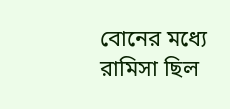বোনের মধ্যে রামিসা ছিল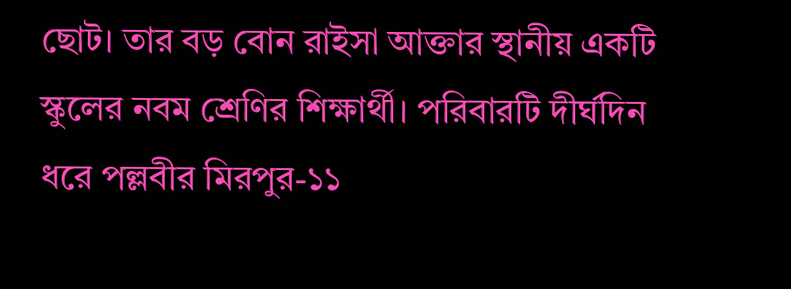ছোট। তার বড় বোন রাইসা আক্তার স্থানীয় একটি স্কুলের নবম শ্রেণির শিক্ষার্থী। পরিবারটি দীর্ঘদিন ধরে পল্লবীর মিরপুর-১১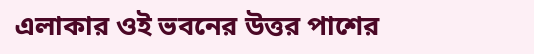এলাকার ওই ভবনের উত্তর পাশের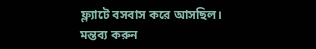ফ্ল্যাটে বসবাস করে আসছিল।
মন্তব্য করুন